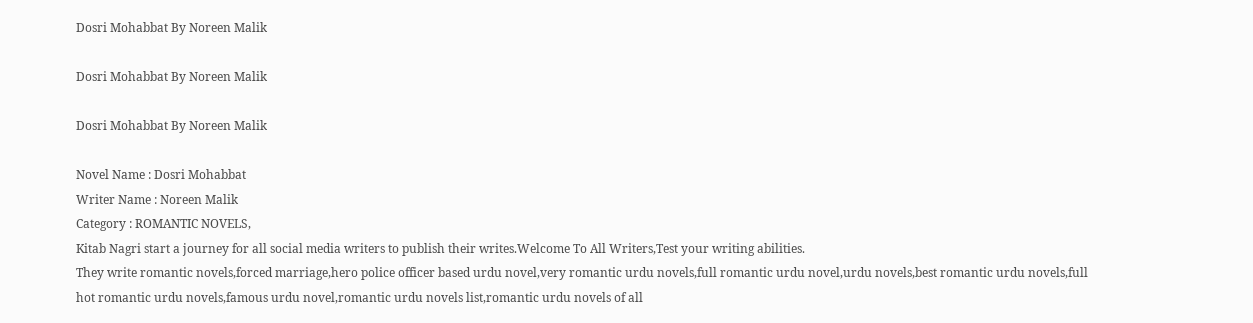Dosri Mohabbat By Noreen Malik

Dosri Mohabbat By Noreen Malik

Dosri Mohabbat By Noreen Malik

Novel Name : Dosri Mohabbat
Writer Name : Noreen Malik
Category : ROMANTIC NOVELS,
Kitab Nagri start a journey for all social media writers to publish their writes.Welcome To All Writers,Test your writing abilities.
They write romantic novels,forced marriage,hero police officer based urdu novel,very romantic urdu novels,full romantic urdu novel,urdu novels,best romantic urdu novels,full hot romantic urdu novels,famous urdu novel,romantic urdu novels list,romantic urdu novels of all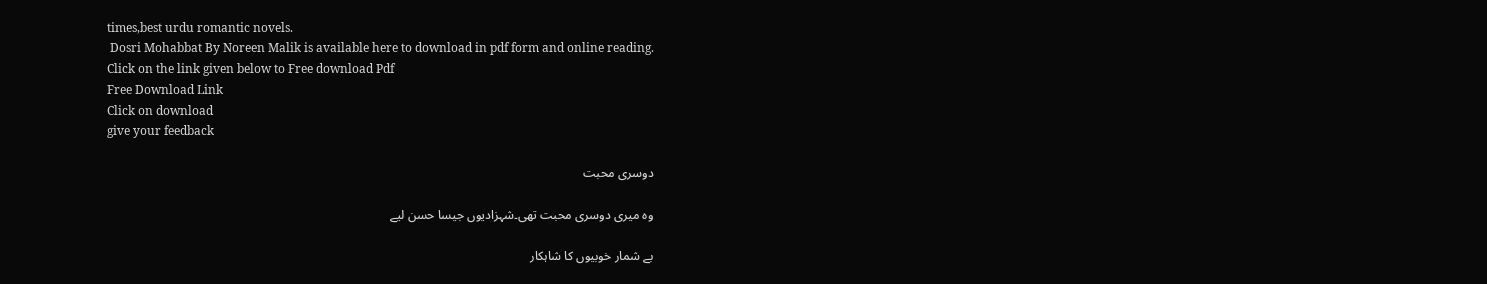times,best urdu romantic novels.
 Dosri Mohabbat By Noreen Malik is available here to download in pdf form and online reading.
Click on the link given below to Free download Pdf
Free Download Link
Click on download
give your feedback

دوسری محبت

وہ میری دوسری محبت تھی۔شہزادیوں جیسا حسن لیے

بے شمار خوبیوں کا شاہکار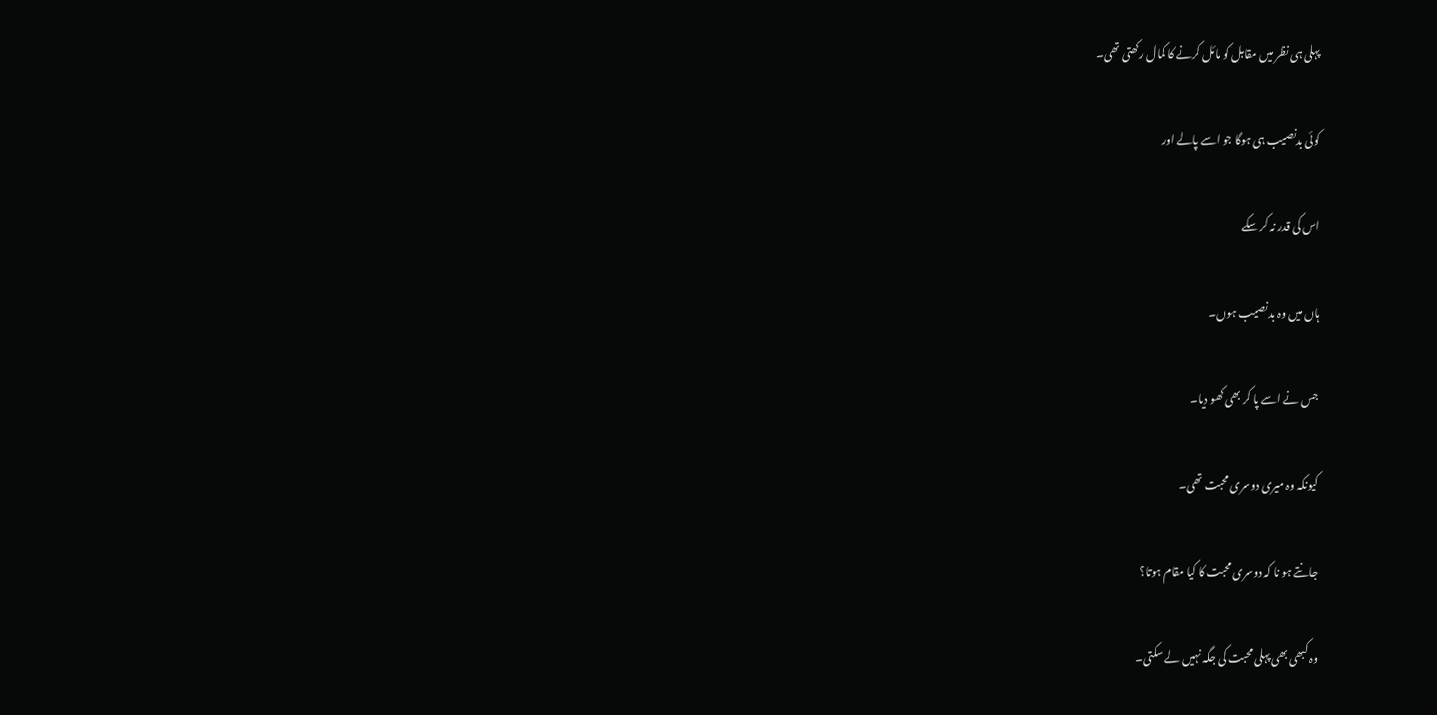پہلی ہی نظر میں مقابل کو مائل کرنے کا کمال رکھتی تھی۔

کوئی بدنصیب ہی ہوگا جو اسے پالے اور

اس کی قدر نہ کر سکے

ہاں میں وہ بدنصیب ہوں۔

جس نے اسے پا کر بھی کھو دیا۔

کیونکہ وہ میری دوسری محبت تھی۔

جانتے ہو نا کہ دوسری محبت کا کیا مقام ہوتا؟

وہ کبھی بھی پہلی محبت کی جگہ نہیں لے سکتی۔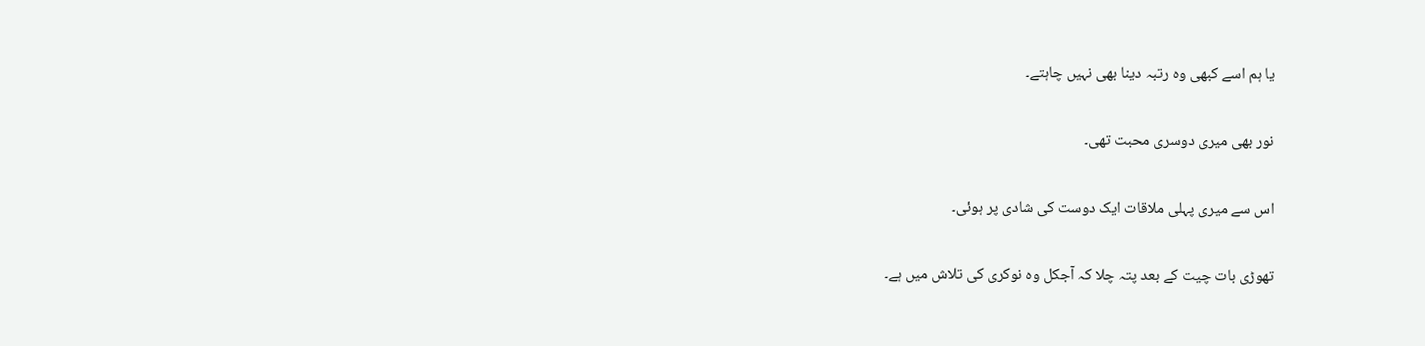یا ہم اسے کبھی وہ رتبہ دینا بھی نہیں چاہتے۔

نور بھی میری دوسری محبت تھی۔

اس سے میری پہلی ملاقات ایک دوست کی شادی پر ہوئی۔

تھوڑی بات چیت کے بعد پتہ چلا کہ آجکل وہ نوکری کی تلاش میں ہے۔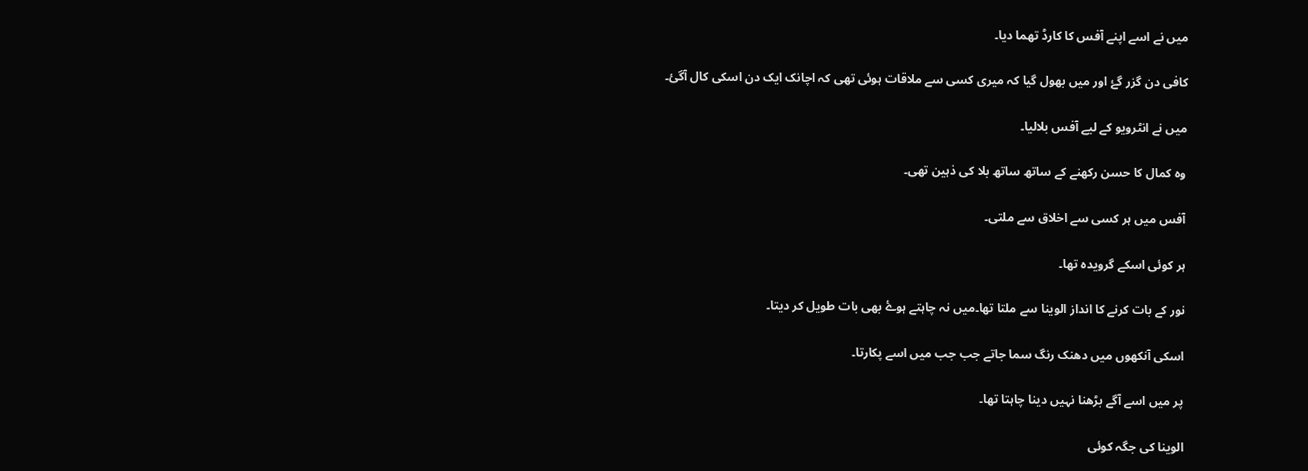میں نے اسے اپنے آفس کا کارڈ تھما دیا۔

کافی دن گزر گۓ اور میں بھول گیا کہ میری کسی سے ملاقات ہوئی تھی کہ اچانک ایک دن اسکی کال آگئ۔

میں نے انٹرویو کے لیے آفس بلالیا۔

وہ کمال کا حسن رکھنے کے ساتھ ساتھ بلا کی ذہین تھی۔

آفس میں ہر کسی سے اخلاق سے ملتی۔

ہر کوئی اسکے گرویدہ تھا۔

نور کے بات کرنے کا انداز الوینا سے ملتا تھا۔میں نہ چاہتے ہوۓ بھی بات طویل کر دیتا۔

اسکی آنکھوں میں دھنک رنگ سما جاتے جب جب میں اسے پکارتا۔

پر میں اسے آگے بڑھنا نہیں دینا چاہتا تھا۔

الوینا کی جگہ کوئی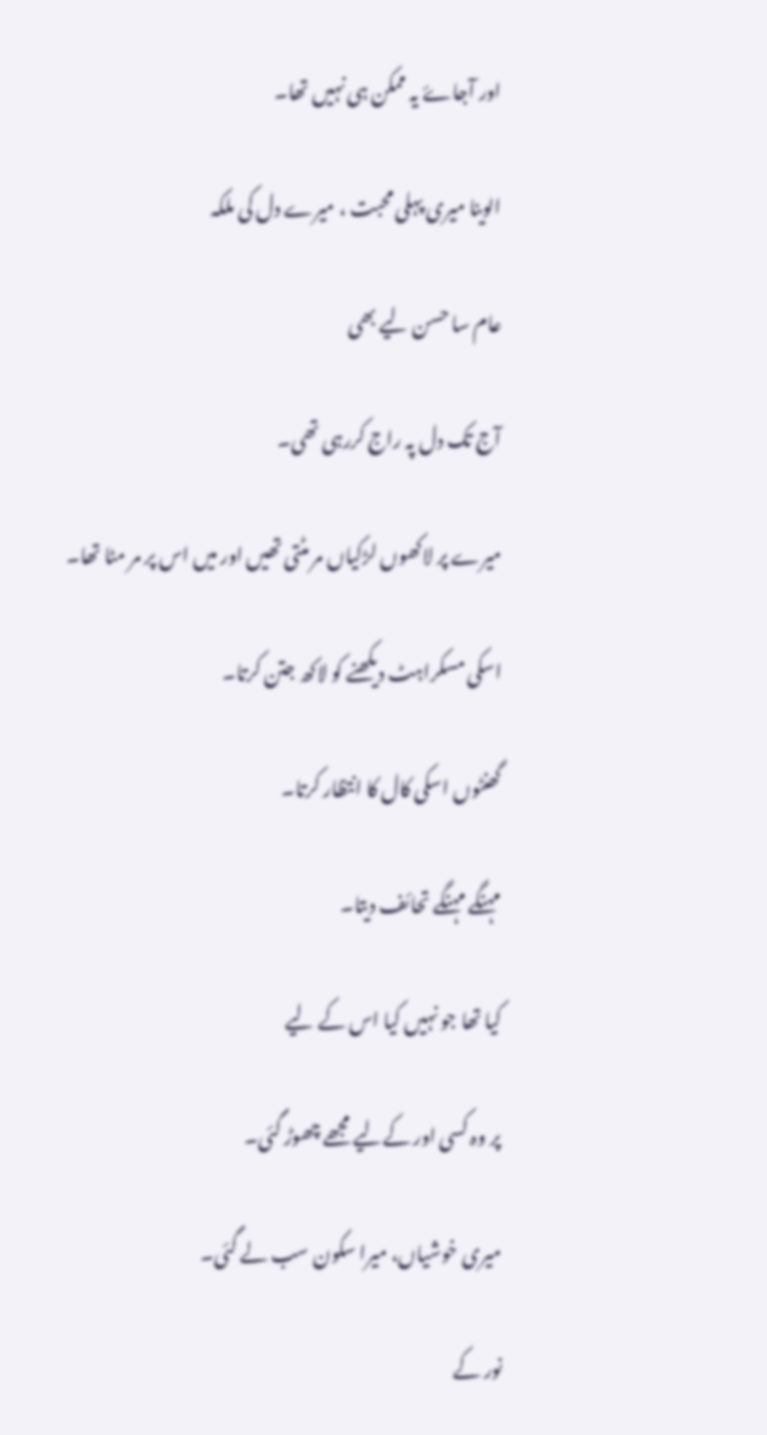اور آجاۓ یہ ممکن ہی نہیں تھا۔

الوینا میری پہلی محبت ، میرے دل کی ملکہ

عام سا حسن لیے بھی

آج تک دل پہ راج کررہی تھی۔

میرے پر لاکھوں لڑکیاں مر مٹتی تھیں اور میں اس پر مر مٹا تھا۔

اسکی مسکراہٹ دیکھنے کو لاکھ جتن کرتا۔

گھنٹوں اسکی کال کا انتظار کرتا۔

مہنگے مہنگے تحائف دیتا۔

کیا تھا جو نہیں کیا اس کے لیے

پر وہ کسی اور کےلیے مجھے چھوڑ گئی۔

میری خوشیاں، میرا سکون سب لے گئی۔

نور کے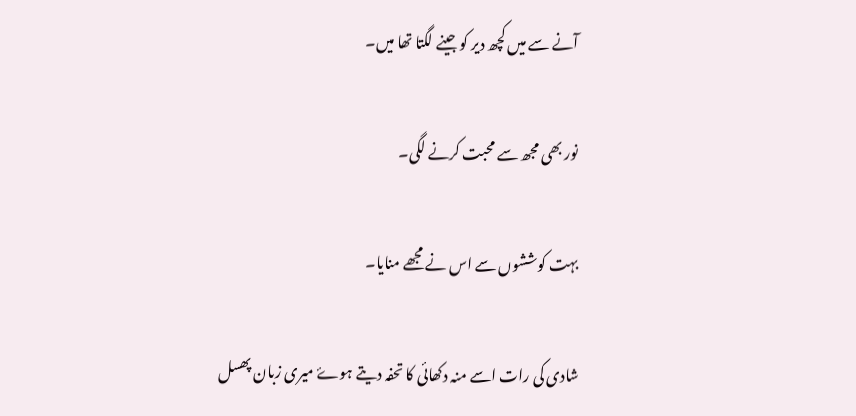آنے سے میں کچھ دیر کو جینے لگتا تھا میں۔

نور بھی مجھ سے محبت کرنے لگی۔

بہت کوششوں سے اس نے مجھے منایا۔

شادی کی رات اسے منہ دکھائی کا تحفہ دیتے ہوۓ میری زبان پھسل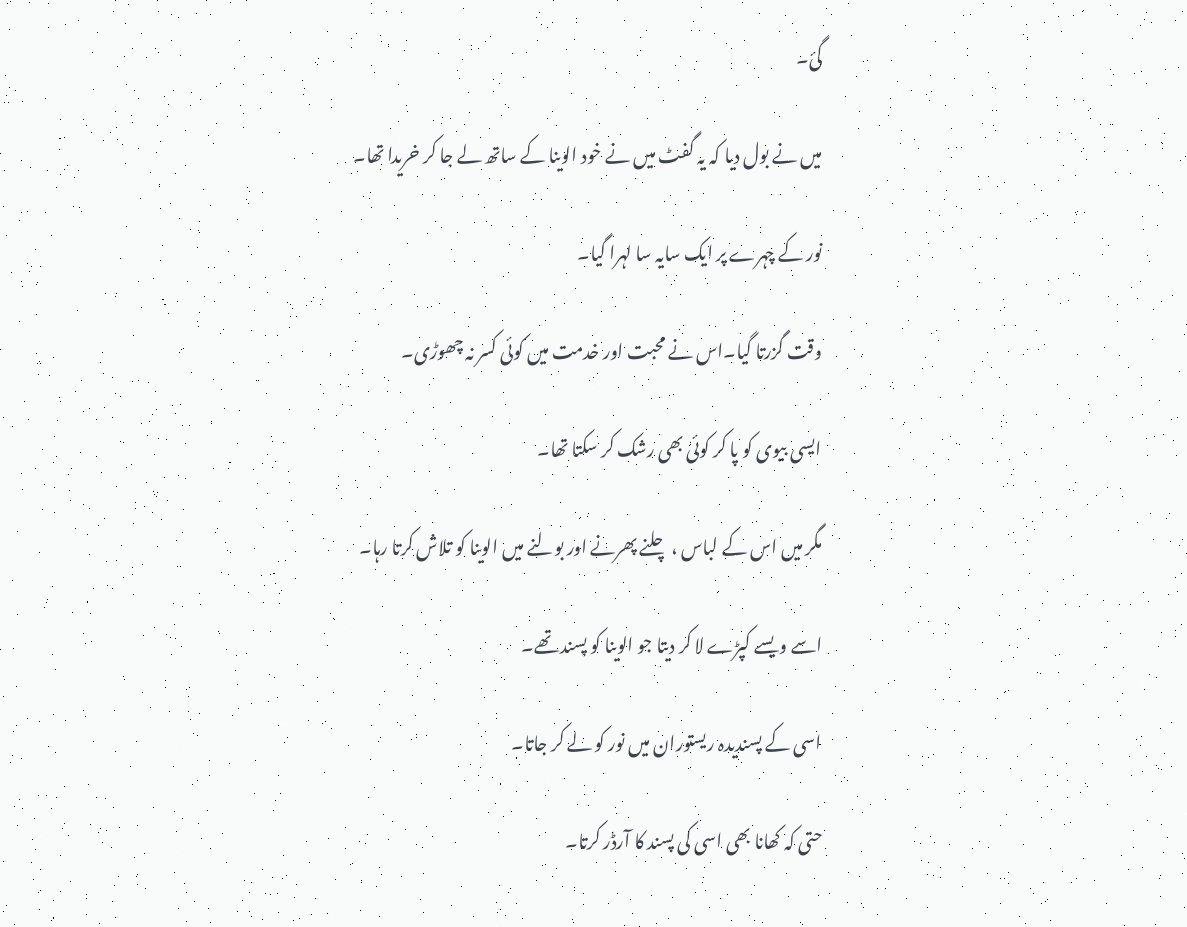گئ۔

میں نے بول دیا کہ یہ گفٹ میں نے خود الوینا کے ساتھ لے جا کر خریدا تھا۔

نور کے چہرے پر ایک سایہ سا لہرا گیا۔

وقت گزرتا گیا۔اس نے محبت اور خدمت میں کوئی کسر نہ چھوڑی۔

ایسی بیوی کو پا کر کوئی بھی رشک کر سکتا تھا۔

مگر میں اس کے لباس ، چلنے پھرنے اور بولنے میں الوینا کو تلاش کرتا رہا۔

اسے ویسے کپڑے لا کر دیتا جو الوینا کو پسند تھے۔

اسی کے پسندیدہ ریستوران میں نور کو لے کر جاتا۔

حتی کہ کھانا بھی اسی کی پسند کا آرڈر کرتا۔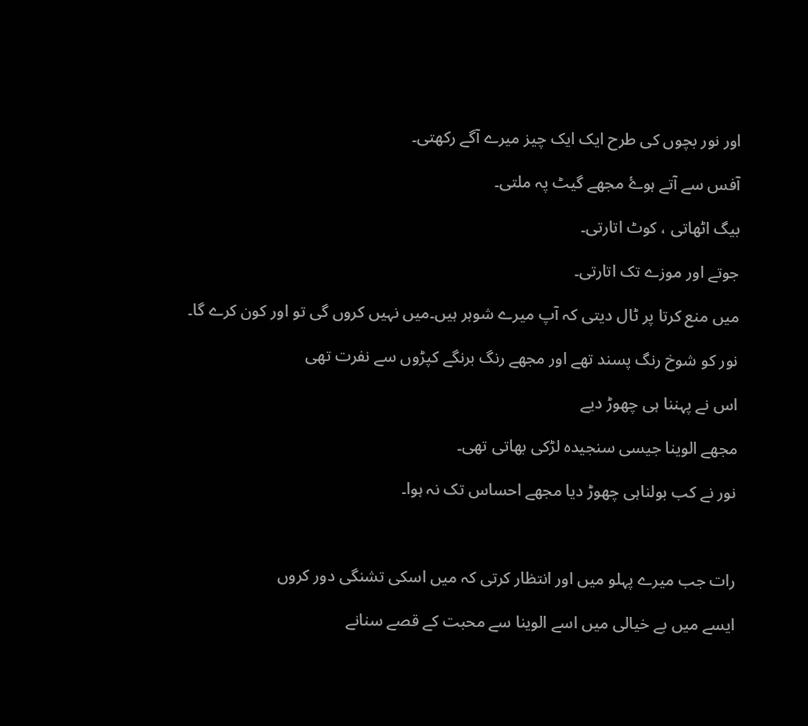اور نور بچوں کی طرح ایک ایک چیز میرے آگے رکھتی۔

آفس سے آتے ہوۓ مجھے گیٹ پہ ملتی۔

بیگ اٹھاتی ، کوٹ اتارتی۔

جوتے اور موزے تک اتارتی۔

میں منع کرتا پر ٹال دیتی کہ آپ میرے شوہر ہیں۔میں نہیں کروں گی تو اور کون کرے گا۔

نور کو شوخ رنگ پسند تھے اور مجھے رنگ برنگے کپڑوں سے نفرت تھی

اس نے پہننا ہی چھوڑ دیے

مجھے الوینا جیسی سنجیدہ لڑکی بھاتی تھی۔

نور نے کب بولناہی چھوڑ دیا مجھے احساس تک نہ ہوا۔



رات جب میرے پہلو میں اور انتظار کرتی کہ میں اسکی تشنگی دور کروں

ایسے میں بے خیالی میں اسے الوینا سے محبت کے قصے سنانے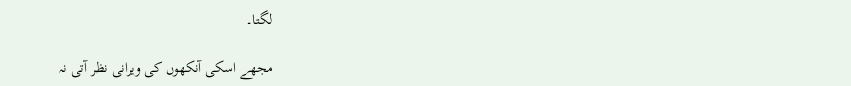لگتا۔

مجھے اسکی آنکھوں کی ویرانی نظر آتی نہ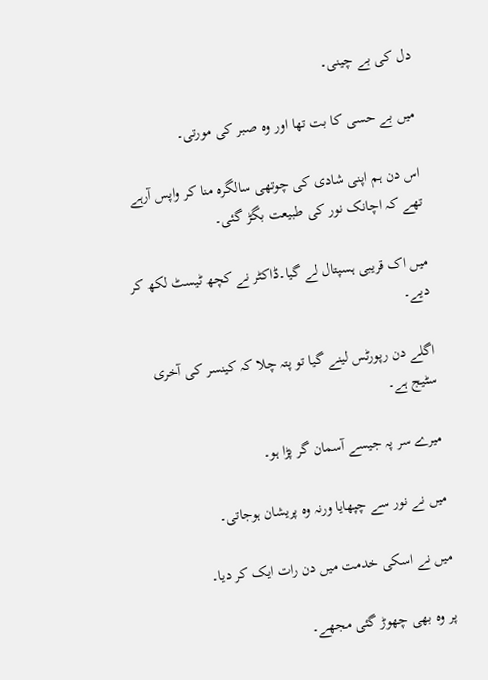دل کی بے چینی۔

میں بے حسی کا بت تھا اور وہ صبر کی مورتی۔

اس دن ہم اپنی شادی کی چوتھی سالگرہ منا کر واپس آرہے تھے کہ اچانک نور کی طبیعت بگڑ گئی۔

میں اک قریبی ہسپتال لے گیا۔ڈاکٹر نے کچھ ٹیسٹ لکھ کر دیے۔

اگلے دن رپورٹس لینے گیا تو پتہ چلا کہ کینسر کی آخری سٹیج ہے۔

میرے سر پہ جیسے آسمان گر پڑا ہو۔

میں نے نور سے چپھایا ورنہ وہ پریشان ہوجاتی۔

میں نے اسکی خدمت میں دن رات ایک کر دیا۔

پر وہ بھی چھوڑ گئی مجھے۔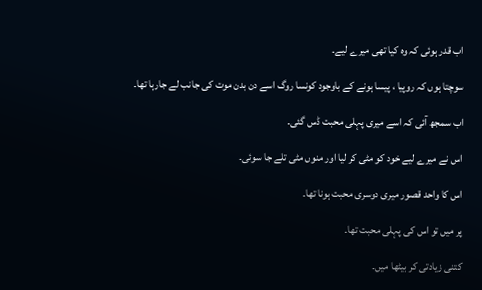اب قدر ہوئی کہ وہ کیا تھی میرے لیے۔

سوچتا ہوں کہ روپیا ، پیسا ہونے کے باوجود کونسا روگ اسے دن بدن موت کی جانب لے جارہا تھا۔

اب سمجھ آئی کہ اسے میری پہلی محبت ڈس گئی۔

اس نے میرے لیے خود کو مٹی کر لیا اور منوں مٹی تلے جا سوئی۔

اس کا واحد قصور میری دوسری محبت ہونا تھا۔

پر میں تو اس کی پہلی محبت تھا۔

کتنی زیادتی کر بیٹھا میں۔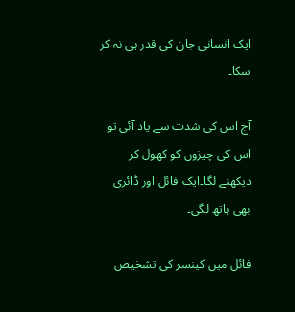ایک انسانی جان کی قدر ہی نہ کر سکا۔

آج اس کی شدت سے یاد آئی تو اس کی چیزوں کو کھول کر دیکھنے لگا۔ایک فائل اور ڈائری بھی ہاتھ لگی۔

فائل میں کینسر کی تشخیص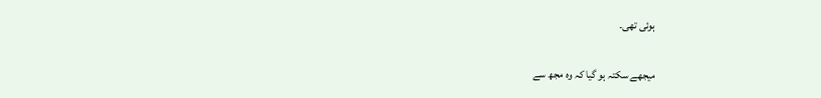ہوئی تھی۔

میجھے سکتہ ہو گیا کہ وہ مجھ سے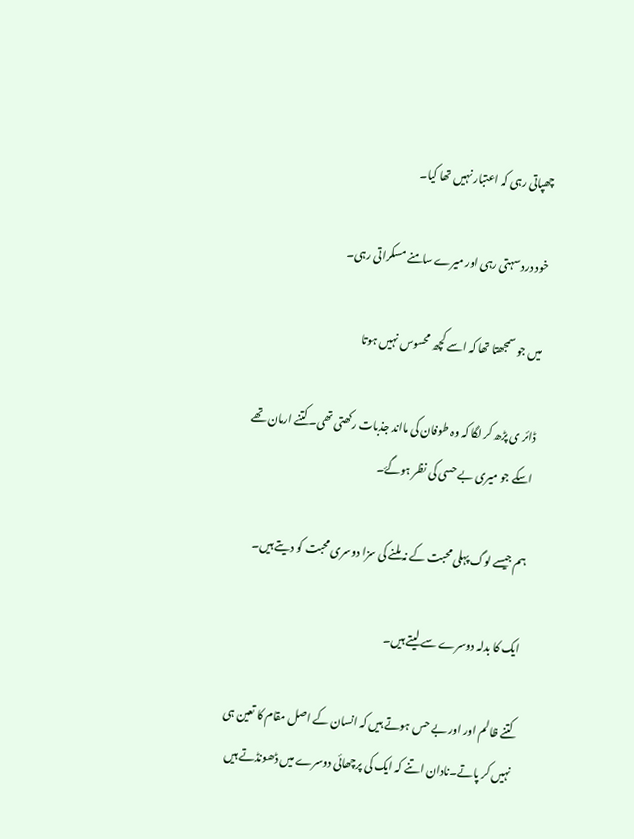چھپاتی رہی کہ اعتبار نہیں تھا کیا۔

خود درد سہتی رہی اور میرے سامنے مسکراتی رہی۔

میں جو سمجھتا تھا کہ اسے کچھ محسوس نہیں ہوتا

ڈائر ی پڑھ کر لگا کہ وہ طوفان کی مااند جذبات رکھتی تھی۔کتنے ارمان تھے اسکے جو میری بے حسی کی نظر ہوگۓ۔

ہم جیسے لوگ پہلی محبت کے نہ ملنے کی سزا دوسری محبت کو دیتے ہیں۔

ایک کا بدلہ دوسرے سے لیتے ہیں۔

کتنے ظالم اور اور بے حس ہوتے ہیں کہ انسان کے اصل مقام کا تعین ہی نہیں کر پاتے۔نادان اتنے کہ ایک کی پرچھائی دوسرے میں ڈھونڈتے ہیں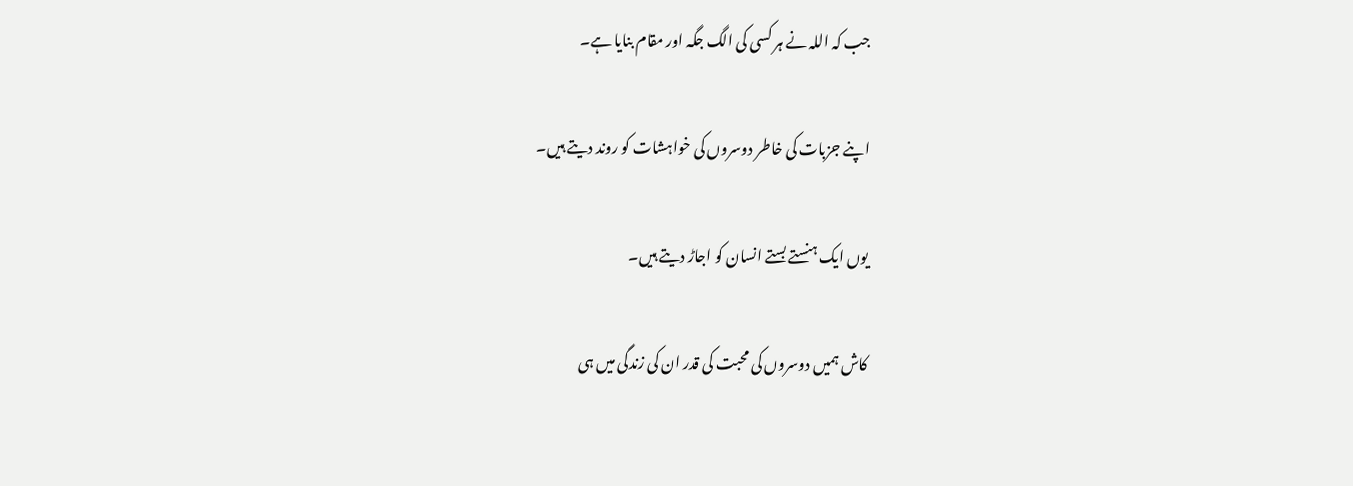جب کہ اللہ نے ہر کسی کی الگ جگہ اور مقام بنایا ہے۔

اپنے جزبات کی خاطر دوسروں کی خواہشات کو روند دیتے ہیں۔

یوں ایک ہنستے بستے انسان کو اجاڑ دیتے ہیں۔

کاش ہمیں دوسروں کی محبت کی قدر ان کی زندگی میں ہی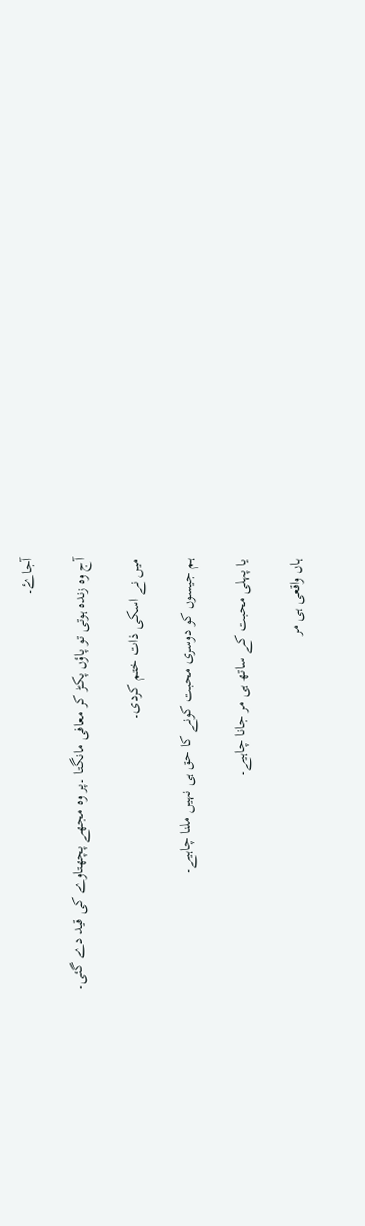آجاۓ۔

آج وہ زندہ ہوتی تو پاؤں پکڑ کر معافی مانگتا ۔پر وہ مجھے پچھتاوے کی قید دے گئی۔

میں نے اسکی ذات ختم کردی۔

ہم جیسوں کو دوسری محبت کونے کا حق ہی نہیں ملنا چاہیے۔

یا پہلی محبت کے ساتھ ہی مر جانا چاہیے۔

ہاں واقعی ہی مر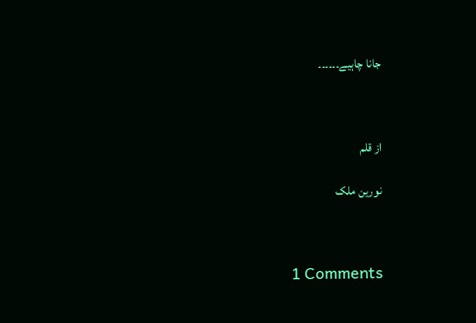جانا چاہیے۔۔۔۔۔۔



از قلم

نورین ملک



1 Comments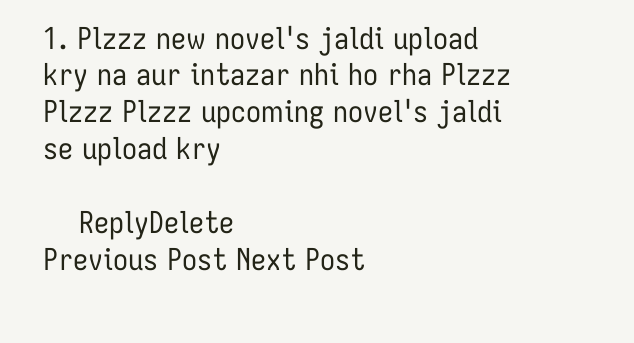1. Plzzz new novel's jaldi upload kry na aur intazar nhi ho rha Plzzz Plzzz Plzzz upcoming novel's jaldi se upload kry

    ReplyDelete
Previous Post Next Post